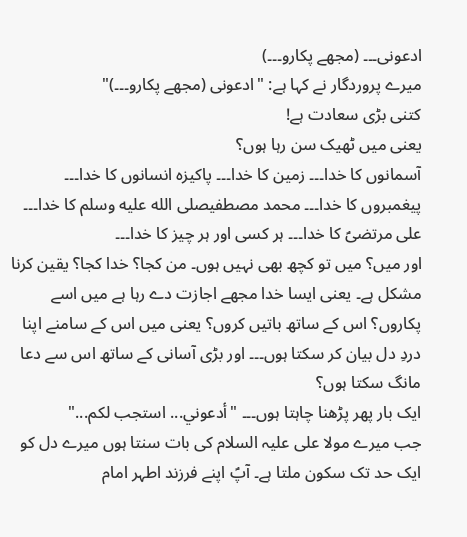ادعونی۔۔۔ (مجھے پکارو۔۔۔)
میرے پروردگار نے کہا ہے: "ادعونی (مجھے پکارو۔۔۔)"
کتنی بڑی سعادت ہے!
یعنی میں ٹھیک سن رہا ہوں؟
آسمانوں کا خدا۔۔۔ زمین کا خدا۔۔۔ پاکیزہ انسانوں کا خدا۔۔۔ پیغمبروں کا خدا۔۔۔ محمد مصطفیصلى الله عليه وسلم کا خدا۔۔۔ علی مرتضیؑ کا خدا۔۔۔ ہر کسی اور ہر چیز کا خدا۔۔۔
اور میں؟ میں تو کچھ بھی نہیں ہوں۔ من کجا؟ خدا کجا؟ یقین کرنا مشکل ہے۔ یعنی ایسا خدا مجھے اجازت دے رہا ہے میں اسے پکاروں؟ اس کے ساتھ باتیں کروں؟ یعنی میں اس کے سامنے اپنا دردِ دل بیان کر سکتا ہوں۔۔۔ اور بڑی آسانی کے ساتھ اس سے دعا مانگ سکتا ہوں؟
ایک بار پھر پڑھنا چاہتا ہوں۔۔۔ "أدعوني... استجب لكم..."
جب میرے مولا علی علیہ السلام کی بات سنتا ہوں میرے دل کو ایک حد تک سکون ملتا ہے۔ آپؑ اپنے فرزند اطہر امام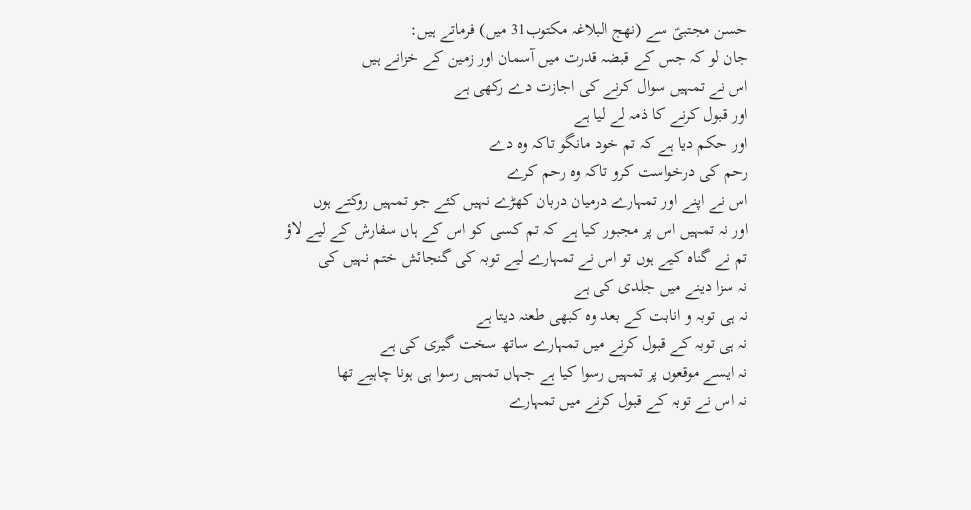حسن مجتبیؑ سے (نھج البلاغہ مکتوب31 میں) فرماتے ہیں:
جان لو کہ جس کے قبضہ قدرت میں آسمان اور زمین کے خزانے ہیں
اس نے تمہیں سوال کرنے کی اجازت دے رکھی ہے
اور قبول کرنے کا ذمہ لے لیا ہے
اور حکم دیا ہے کہ تم خود مانگو تاکہ وہ دے
رحم کی درخواست کرو تاکہ وہ رحم کرے
اس نے اپنے اور تمہارے درمیان دربان کھڑے نہیں کئے جو تمہیں روکتے ہوں
اور نہ تمہیں اس پر مجبور کیا ہے کہ تم کسی کو اس کے ہاں سفارش کے لیے لاؤ
تم نے گناہ کیے ہوں تو اس نے تمہارے لیے توبہ کی گنجائش ختم نہیں کی
نہ سزا دینے میں جلدی کی ہے
نہ ہی توبہ و انابت کے بعد وہ کبھی طعنہ دیتا ہے
نہ ہی توبہ کے قبول کرنے میں تمہارے ساتھ سخت گیری کی ہے
نہ ایسے موقعوں پر تمہیں رسوا کیا ہے جہاں تمہیں رسوا ہی ہونا چاہیے تھا
نہ اس نے توبہ کے قبول کرنے میں تمہارے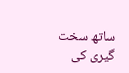ساتھ سخت گیری کی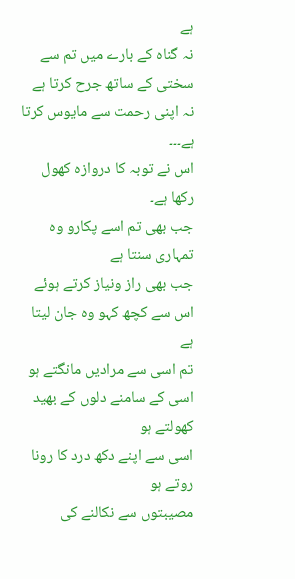ہے
نہ گناہ کے بارے میں تم سے سختی کے ساتھ جرح کرتا ہے
نہ اپنی رحمت سے مایوس کرتا ہے۔۔۔
اس نے توبہ کا دروازہ کھول رکھا ہے۔
جب بھی تم اسے پکارو وہ تمہاری سنتا ہے
جب بھی راز ونیاز کرتے ہوئے اس سے کچھ کہو وہ جان لیتا ہے
تم اسی سے مرادیں مانگتے ہو
اسی کے سامنے دلوں کے بھید کھولتے ہو
اسی سے اپنے دکھ درد کا رونا روتے ہو
مصیبتوں سے نکالنے کی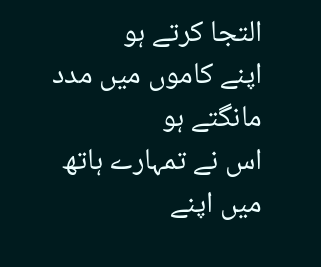التجا کرتے ہو
اپنے کاموں میں مدد مانگتے ہو
اس نے تمہارے ہاتھ میں اپنے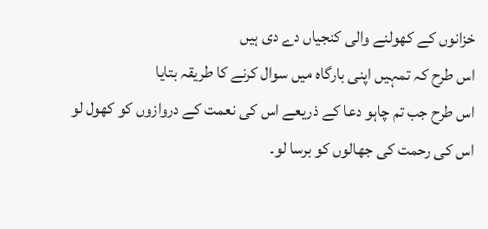خزانوں کے کھولنے والی کنجیاں دے دی ہیں
اس طرح کہ تمہیں اپنی بارگاہ میں سوال کرنے کا طریقہ بتایا
اس طرح جب تم چاہو دعا کے ذریعے اس کی نعمت کے دروازوں کو کھول لو
اس کی رحمت کی جھالوں کو برسا لو۔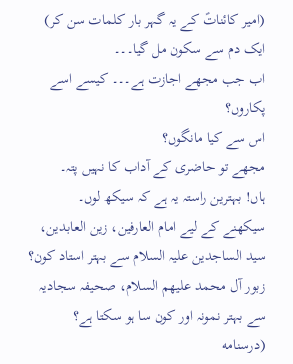(امیر کائناتؑ کے یہ گہر بار کلمات سن کر) ایک دم سے سکون مل گیا۔۔۔
اب جب مجھے اجازت ہے۔۔۔ کیسے اسے پکاروں؟
اس سے کیا مانگوں؟
مجھے تو حاضری کے آداب کا نہیں پتہ۔
ہاں! بہترین راستہ یہ ہے کہ سیکھ لوں۔
سیکھنے کے لیے امام العارفین، زین العابدین، سید الساجدین علیہ السلام سے بہتر استاد کون؟
زبور آل محمد علیھم السلام، صحیفہ سجادیہ سے بہتر نمونہ اور کون سا ہو سکتا ہے؟
(درسنامه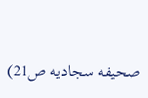صحیفه سجادیه ص21)